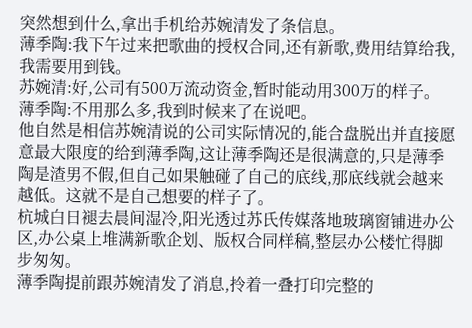突然想到什么,拿出手机给苏婉清发了条信息。
薄季陶:我下午过来把歌曲的授权合同,还有新歌,费用结算给我,我需要用到钱。
苏婉清:好,公司有500万流动资金,暂时能动用300万的样子。
薄季陶:不用那么多,我到时候来了在说吧。
他自然是相信苏婉清说的公司实际情况的,能合盘脱出并直接愿意最大限度的给到薄季陶,这让薄季陶还是很满意的,只是薄季陶是渣男不假,但自己如果触碰了自己的底线,那底线就会越来越低。这就不是自己想要的样子了。
杭城白日褪去晨间湿冷,阳光透过苏氏传媒落地玻璃窗铺进办公区,办公桌上堆满新歌企划、版权合同样稿,整层办公楼忙得脚步匆匆。
薄季陶提前跟苏婉清发了消息,拎着一叠打印完整的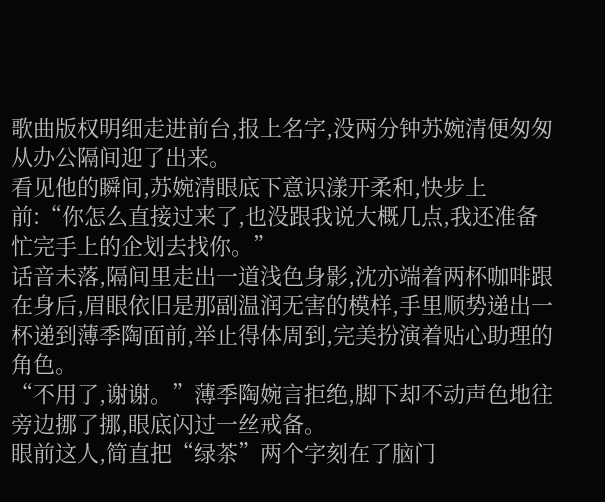歌曲版权明细走进前台,报上名字,没两分钟苏婉清便匆匆从办公隔间迎了出来。
看见他的瞬间,苏婉清眼底下意识漾开柔和,快步上前:“你怎么直接过来了,也没跟我说大概几点,我还准备忙完手上的企划去找你。”
话音未落,隔间里走出一道浅色身影,沈亦端着两杯咖啡跟在身后,眉眼依旧是那副温润无害的模样,手里顺势递出一杯递到薄季陶面前,举止得体周到,完美扮演着贴心助理的角色。
“不用了,谢谢。”薄季陶婉言拒绝,脚下却不动声色地往旁边挪了挪,眼底闪过一丝戒备。
眼前这人,简直把“绿茶”两个字刻在了脑门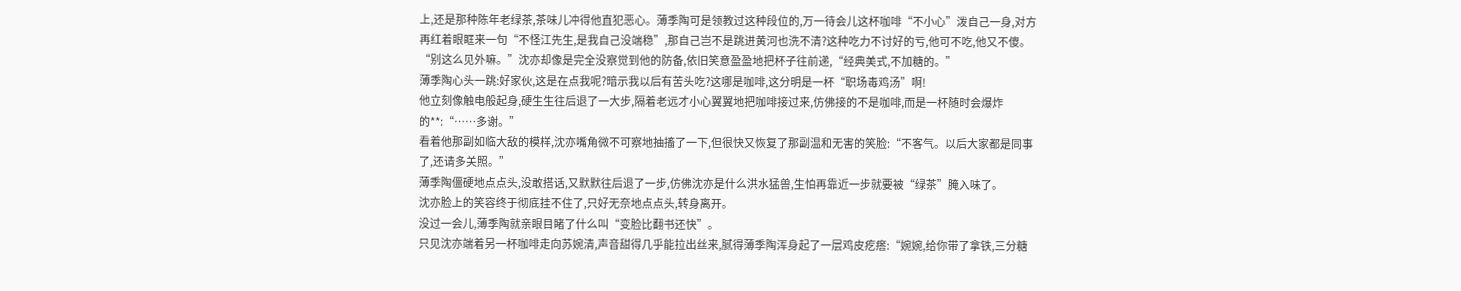上,还是那种陈年老绿茶,茶味儿冲得他直犯恶心。薄季陶可是领教过这种段位的,万一待会儿这杯咖啡“不小心”泼自己一身,对方再红着眼眶来一句“不怪江先生,是我自己没端稳”,那自己岂不是跳进黄河也洗不清?这种吃力不讨好的亏,他可不吃,他又不傻。
“别这么见外嘛。”沈亦却像是完全没察觉到他的防备,依旧笑意盈盈地把杯子往前递,“经典美式,不加糖的。”
薄季陶心头一跳:好家伙,这是在点我呢?暗示我以后有苦头吃?这哪是咖啡,这分明是一杯“职场毒鸡汤”啊!
他立刻像触电般起身,硬生生往后退了一大步,隔着老远才小心翼翼地把咖啡接过来,仿佛接的不是咖啡,而是一杯随时会爆炸的**:“……多谢。”
看着他那副如临大敌的模样,沈亦嘴角微不可察地抽搐了一下,但很快又恢复了那副温和无害的笑脸:“不客气。以后大家都是同事了,还请多关照。”
薄季陶僵硬地点点头,没敢搭话,又默默往后退了一步,仿佛沈亦是什么洪水猛兽,生怕再靠近一步就要被“绿茶”腌入味了。
沈亦脸上的笑容终于彻底挂不住了,只好无奈地点点头,转身离开。
没过一会儿,薄季陶就亲眼目睹了什么叫“变脸比翻书还快”。
只见沈亦端着另一杯咖啡走向苏婉清,声音甜得几乎能拉出丝来,腻得薄季陶浑身起了一层鸡皮疙瘩:“婉婉,给你带了拿铁,三分糖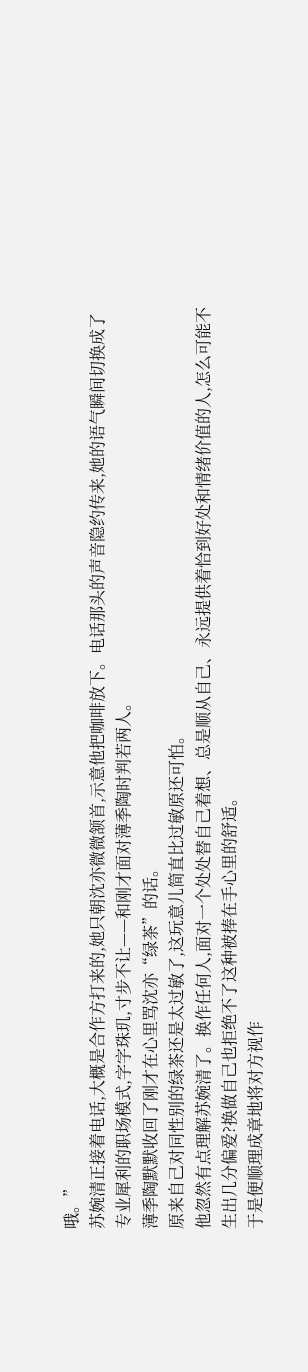哦。”
苏婉清正接着电话,大概是合作方打来的,她只朝沈亦微微颔首,示意他把咖啡放下。电话那头的声音隐约传来,她的语气瞬间切换成了专业犀利的职场模式,字字珠玑,寸步不让——和刚才面对薄季陶时判若两人。
薄季陶默默收回了刚才在心里骂沈亦“绿茶”的话。
原来自己对同性别的绿茶还是太过敏了,这玩意儿简直比过敏原还可怕。
他忽然有点理解苏婉清了。换作任何人,面对一个处处替自己着想、总是顺从自己、永远提供着恰到好处和情绪价值的人,怎么可能不生出几分偏爱?换做自己也拒绝不了这种被捧在手心里的舒适。
于是便顺理成章地将对方视作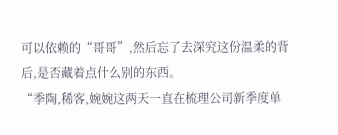可以依赖的“哥哥”,然后忘了去深究这份温柔的背后,是否藏着点什么别的东西。
“季陶,稀客,婉婉这两天一直在梳理公司新季度单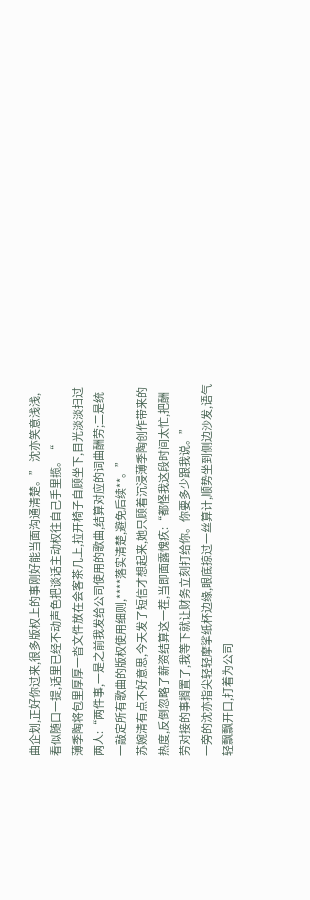曲企划,正好你过来,很多版权上的事刚好能当面沟通清楚。” 沈亦笑意浅浅,看似随口一提,话里已经不动声色把谈话主动权往自己手里揽。“
薄季陶将包里厚厚一沓文件放在会客茶几上,拉开椅子自顾坐下,目光淡淡扫过两人:“两件事,一是之前我发给公司使用的歌曲,结算对应的词曲酬劳;二是统一敲定所有歌曲的版权使用细则,****落实清楚,避免后续**。”
苏婉清有点不好意思,今天发了短信才想起来,她只顾着沉浸薄季陶创作带来的热度,反倒忽略了薪资结算这一茬,当即面露愧疚:“都怪我这段时间太忙,把酬劳对接的事搁置了,我等下就让财务立刻打给你。你要多少跟我说。”
一旁的沈亦指尖轻轻摩挲纸杯边缘,眼底掠过一丝算计,顺势坐到侧边沙发,语气轻飘飘开口,打着为公司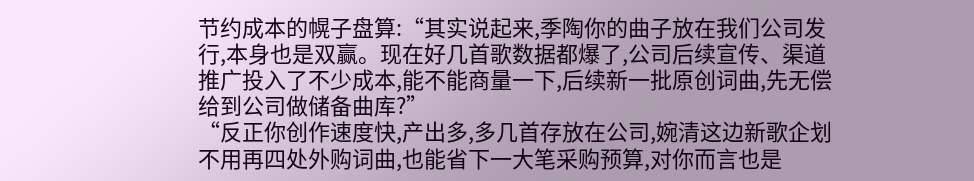节约成本的幌子盘算:“其实说起来,季陶你的曲子放在我们公司发行,本身也是双赢。现在好几首歌数据都爆了,公司后续宣传、渠道推广投入了不少成本,能不能商量一下,后续新一批原创词曲,先无偿给到公司做储备曲库?”
“反正你创作速度快,产出多,多几首存放在公司,婉清这边新歌企划不用再四处外购词曲,也能省下一大笔采购预算,对你而言也是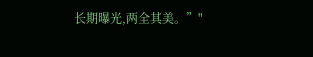长期曝光,两全其美。”"